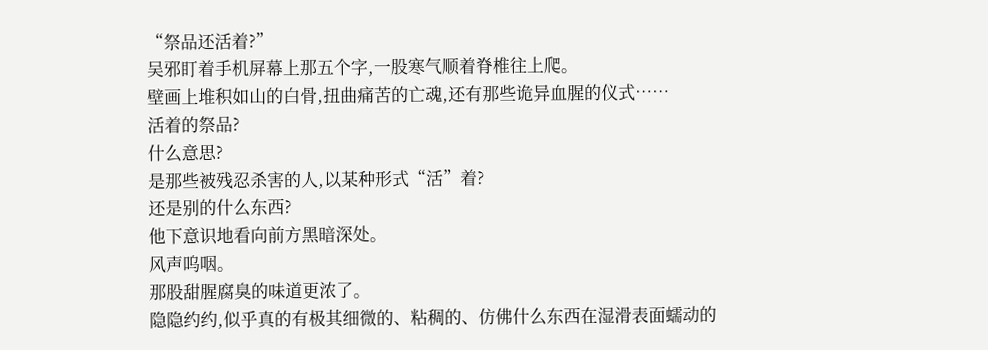“祭品还活着?”
吴邪盯着手机屏幕上那五个字,一股寒气顺着脊椎往上爬。
壁画上堆积如山的白骨,扭曲痛苦的亡魂,还有那些诡异血腥的仪式……
活着的祭品?
什么意思?
是那些被残忍杀害的人,以某种形式“活”着?
还是别的什么东西?
他下意识地看向前方黑暗深处。
风声呜咽。
那股甜腥腐臭的味道更浓了。
隐隐约约,似乎真的有极其细微的、粘稠的、仿佛什么东西在湿滑表面蠕动的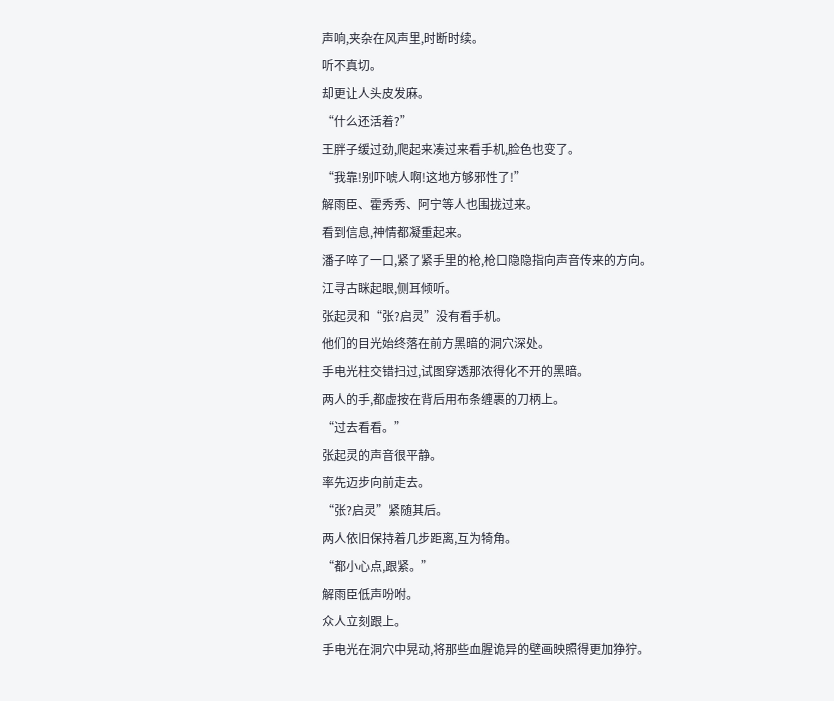声响,夹杂在风声里,时断时续。
听不真切。
却更让人头皮发麻。
“什么还活着?”
王胖子缓过劲,爬起来凑过来看手机,脸色也变了。
“我靠!别吓唬人啊!这地方够邪性了!”
解雨臣、霍秀秀、阿宁等人也围拢过来。
看到信息,神情都凝重起来。
潘子啐了一口,紧了紧手里的枪,枪口隐隐指向声音传来的方向。
江寻古眯起眼,侧耳倾听。
张起灵和“张?启灵”没有看手机。
他们的目光始终落在前方黑暗的洞穴深处。
手电光柱交错扫过,试图穿透那浓得化不开的黑暗。
两人的手,都虚按在背后用布条缠裹的刀柄上。
“过去看看。”
张起灵的声音很平静。
率先迈步向前走去。
“张?启灵”紧随其后。
两人依旧保持着几步距离,互为犄角。
“都小心点,跟紧。”
解雨臣低声吩咐。
众人立刻跟上。
手电光在洞穴中晃动,将那些血腥诡异的壁画映照得更加狰狞。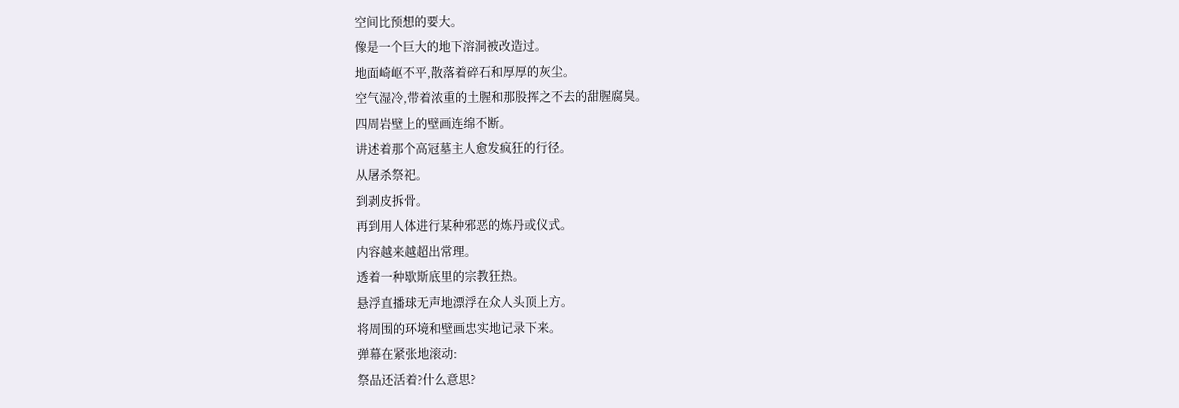空间比预想的要大。
像是一个巨大的地下溶洞被改造过。
地面崎岖不平,散落着碎石和厚厚的灰尘。
空气湿冷,带着浓重的土腥和那股挥之不去的甜腥腐臭。
四周岩壁上的壁画连绵不断。
讲述着那个高冠墓主人愈发疯狂的行径。
从屠杀祭祀。
到剥皮拆骨。
再到用人体进行某种邪恶的炼丹或仪式。
内容越来越超出常理。
透着一种歇斯底里的宗教狂热。
悬浮直播球无声地漂浮在众人头顶上方。
将周围的环境和壁画忠实地记录下来。
弹幕在紧张地滚动:
祭品还活着?什么意思?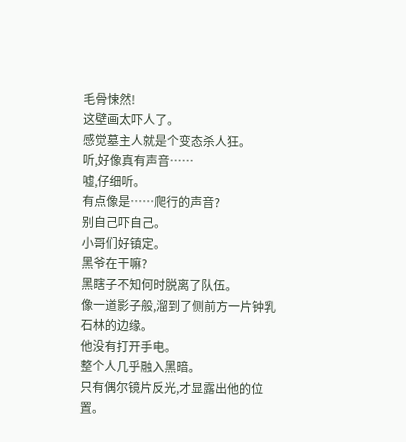毛骨悚然!
这壁画太吓人了。
感觉墓主人就是个变态杀人狂。
听,好像真有声音……
嘘,仔细听。
有点像是……爬行的声音?
别自己吓自己。
小哥们好镇定。
黑爷在干嘛?
黑瞎子不知何时脱离了队伍。
像一道影子般,溜到了侧前方一片钟乳石林的边缘。
他没有打开手电。
整个人几乎融入黑暗。
只有偶尔镜片反光,才显露出他的位置。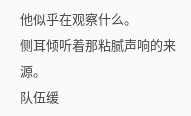他似乎在观察什么。
侧耳倾听着那粘腻声响的来源。
队伍缓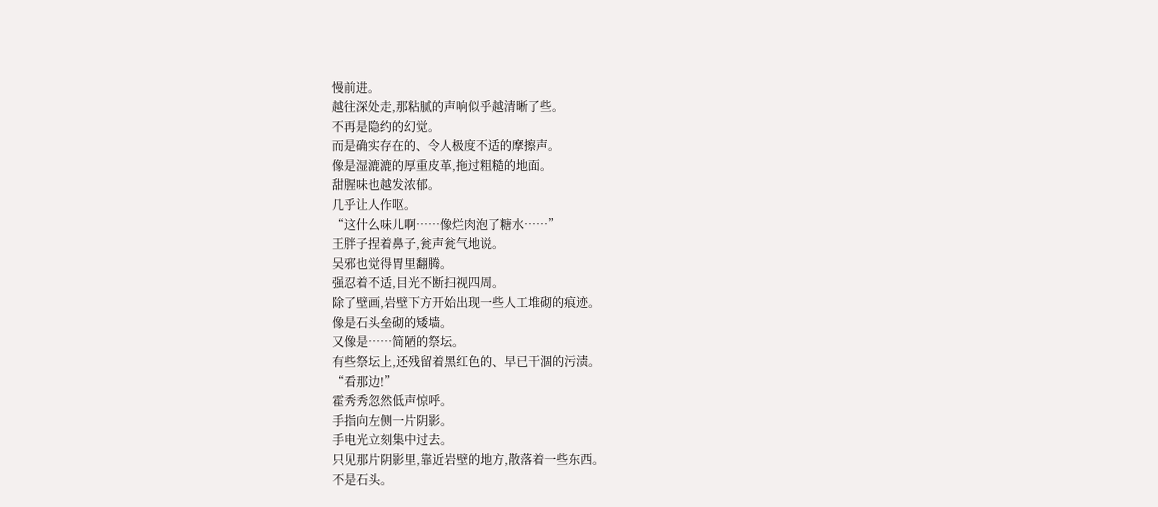慢前进。
越往深处走,那粘腻的声响似乎越清晰了些。
不再是隐约的幻觉。
而是确实存在的、令人极度不适的摩擦声。
像是湿漉漉的厚重皮革,拖过粗糙的地面。
甜腥味也越发浓郁。
几乎让人作呕。
“这什么味儿啊……像烂肉泡了糖水……”
王胖子捏着鼻子,瓮声瓮气地说。
吴邪也觉得胃里翻腾。
强忍着不适,目光不断扫视四周。
除了壁画,岩壁下方开始出现一些人工堆砌的痕迹。
像是石头垒砌的矮墙。
又像是……简陋的祭坛。
有些祭坛上,还残留着黑红色的、早已干涸的污渍。
“看那边!”
霍秀秀忽然低声惊呼。
手指向左侧一片阴影。
手电光立刻集中过去。
只见那片阴影里,靠近岩壁的地方,散落着一些东西。
不是石头。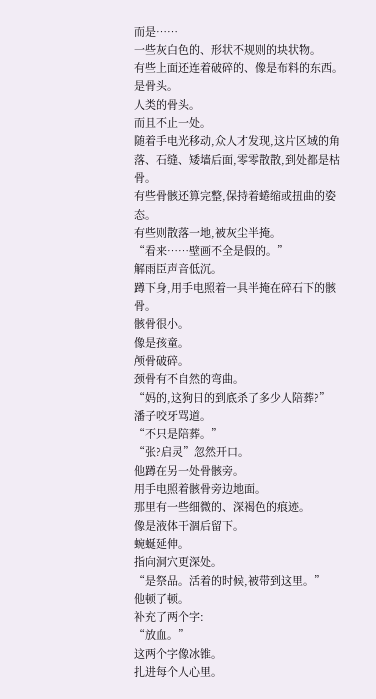而是……
一些灰白色的、形状不规则的块状物。
有些上面还连着破碎的、像是布料的东西。
是骨头。
人类的骨头。
而且不止一处。
随着手电光移动,众人才发现,这片区域的角落、石缝、矮墙后面,零零散散,到处都是枯骨。
有些骨骸还算完整,保持着蜷缩或扭曲的姿态。
有些则散落一地,被灰尘半掩。
“看来……壁画不全是假的。”
解雨臣声音低沉。
蹲下身,用手电照着一具半掩在碎石下的骸骨。
骸骨很小。
像是孩童。
颅骨破碎。
颈骨有不自然的弯曲。
“妈的,这狗日的到底杀了多少人陪葬?”
潘子咬牙骂道。
“不只是陪葬。”
“张?启灵”忽然开口。
他蹲在另一处骨骸旁。
用手电照着骸骨旁边地面。
那里有一些细微的、深褐色的痕迹。
像是液体干涸后留下。
蜿蜒延伸。
指向洞穴更深处。
“是祭品。活着的时候,被带到这里。”
他顿了顿。
补充了两个字:
“放血。”
这两个字像冰锥。
扎进每个人心里。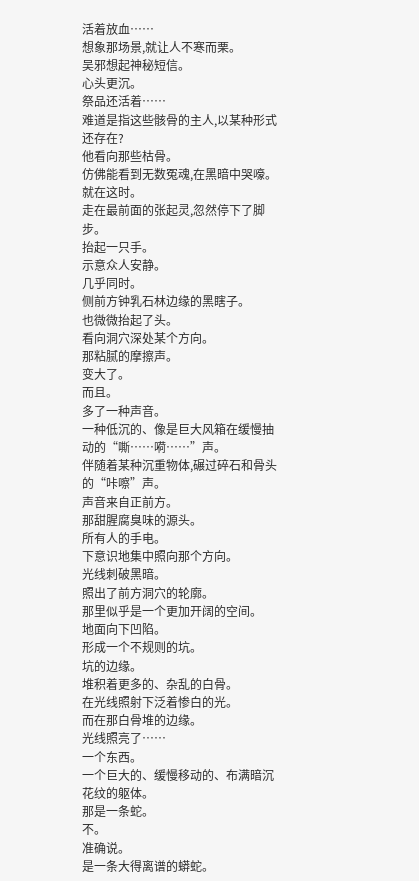活着放血……
想象那场景,就让人不寒而栗。
吴邪想起神秘短信。
心头更沉。
祭品还活着……
难道是指这些骸骨的主人,以某种形式还存在?
他看向那些枯骨。
仿佛能看到无数冤魂,在黑暗中哭嚎。
就在这时。
走在最前面的张起灵,忽然停下了脚步。
抬起一只手。
示意众人安静。
几乎同时。
侧前方钟乳石林边缘的黑瞎子。
也微微抬起了头。
看向洞穴深处某个方向。
那粘腻的摩擦声。
变大了。
而且。
多了一种声音。
一种低沉的、像是巨大风箱在缓慢抽动的“嘶……嗬……”声。
伴随着某种沉重物体,碾过碎石和骨头的“咔嚓”声。
声音来自正前方。
那甜腥腐臭味的源头。
所有人的手电。
下意识地集中照向那个方向。
光线刺破黑暗。
照出了前方洞穴的轮廓。
那里似乎是一个更加开阔的空间。
地面向下凹陷。
形成一个不规则的坑。
坑的边缘。
堆积着更多的、杂乱的白骨。
在光线照射下泛着惨白的光。
而在那白骨堆的边缘。
光线照亮了……
一个东西。
一个巨大的、缓慢移动的、布满暗沉花纹的躯体。
那是一条蛇。
不。
准确说。
是一条大得离谱的蟒蛇。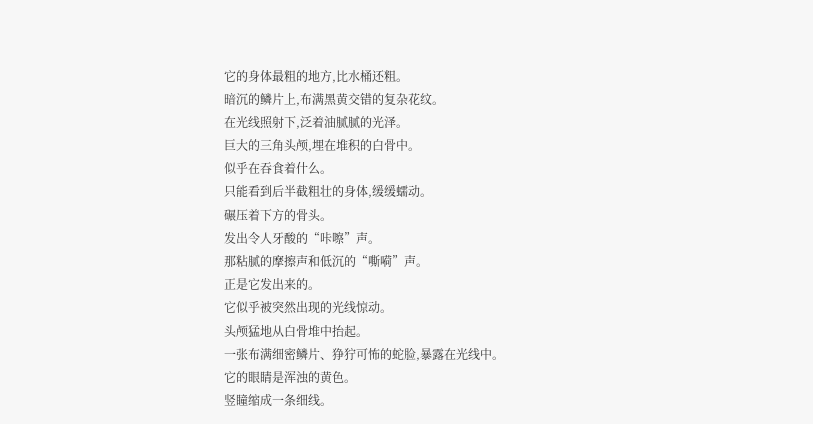它的身体最粗的地方,比水桶还粗。
暗沉的鳞片上,布满黑黄交错的复杂花纹。
在光线照射下,泛着油腻腻的光泽。
巨大的三角头颅,埋在堆积的白骨中。
似乎在吞食着什么。
只能看到后半截粗壮的身体,缓缓蠕动。
碾压着下方的骨头。
发出令人牙酸的“咔嚓”声。
那粘腻的摩擦声和低沉的“嘶嗬”声。
正是它发出来的。
它似乎被突然出现的光线惊动。
头颅猛地从白骨堆中抬起。
一张布满细密鳞片、狰狞可怖的蛇脸,暴露在光线中。
它的眼睛是浑浊的黄色。
竖瞳缩成一条细线。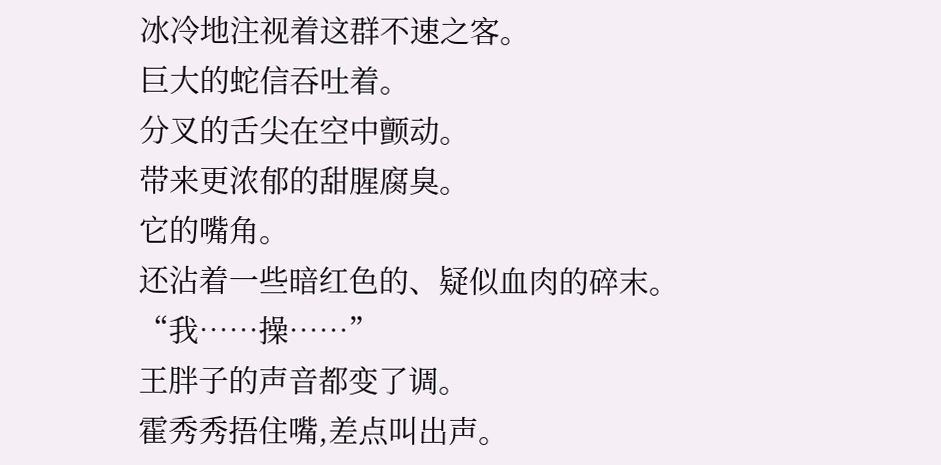冰冷地注视着这群不速之客。
巨大的蛇信吞吐着。
分叉的舌尖在空中颤动。
带来更浓郁的甜腥腐臭。
它的嘴角。
还沾着一些暗红色的、疑似血肉的碎末。
“我……操……”
王胖子的声音都变了调。
霍秀秀捂住嘴,差点叫出声。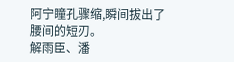阿宁瞳孔骤缩,瞬间拔出了腰间的短刃。
解雨臣、潘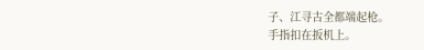子、江寻古全都端起枪。
手指扣在扳机上。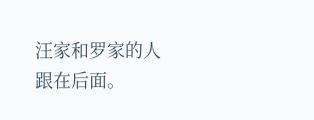汪家和罗家的人跟在后面。